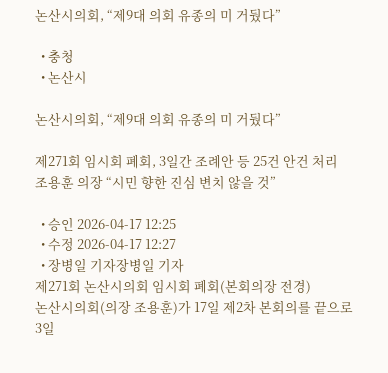논산시의회, “제9대 의회 유종의 미 거뒀다”

  • 충청
  • 논산시

논산시의회, “제9대 의회 유종의 미 거뒀다”

제271회 임시회 폐회, 3일간 조례안 등 25건 안건 처리
조용훈 의장 “시민 향한 진심 변치 않을 것”

  • 승인 2026-04-17 12:25
  • 수정 2026-04-17 12:27
  • 장병일 기자장병일 기자
제271회 논산시의회 임시회 폐회(본회의장 전경)
논산시의회(의장 조용훈)가 17일 제2차 본회의를 끝으로 3일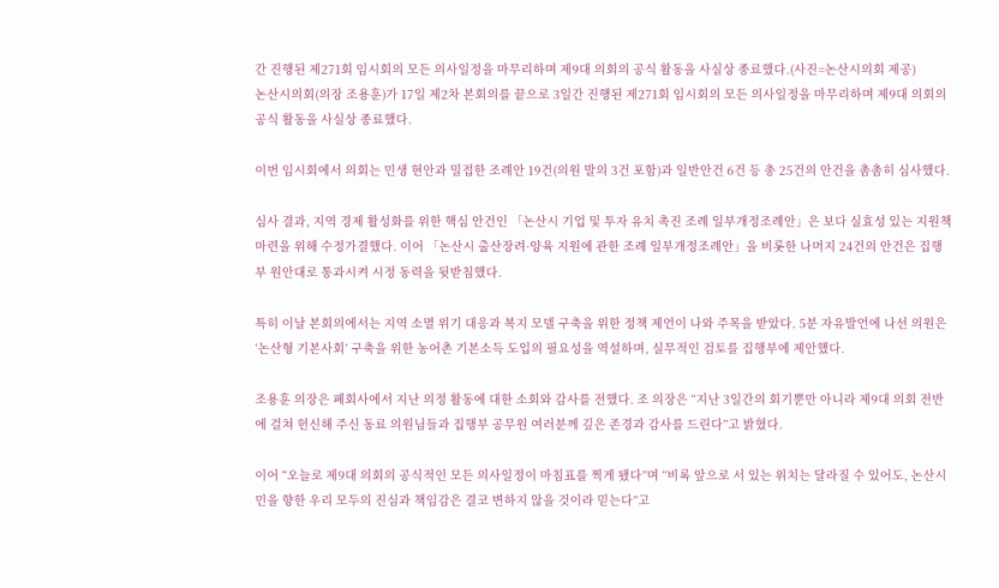간 진행된 제271회 임시회의 모든 의사일정을 마무리하며 제9대 의회의 공식 활동을 사실상 종료했다.(사진=논산시의회 제공)
논산시의회(의장 조용훈)가 17일 제2차 본회의를 끝으로 3일간 진행된 제271회 임시회의 모든 의사일정을 마무리하며 제9대 의회의 공식 활동을 사실상 종료했다.

이번 임시회에서 의회는 민생 현안과 밀접한 조례안 19건(의원 발의 3건 포함)과 일반안건 6건 등 총 25건의 안건을 촘촘히 심사했다.

심사 결과, 지역 경제 활성화를 위한 핵심 안건인 「논산시 기업 및 투자 유치 촉진 조례 일부개정조례안」은 보다 실효성 있는 지원책 마련을 위해 수정가결했다. 이어 「논산시 출산장려·양육 지원에 관한 조례 일부개정조례안」을 비롯한 나머지 24건의 안건은 집행부 원안대로 통과시켜 시정 동력을 뒷받침했다.

특히 이날 본회의에서는 지역 소멸 위기 대응과 복지 모델 구축을 위한 정책 제언이 나와 주목을 받았다. 5분 자유발언에 나선 의원은 ‘논산형 기본사회’ 구축을 위한 농어촌 기본소득 도입의 필요성을 역설하며, 실무적인 검토를 집행부에 제안했다.

조용훈 의장은 폐회사에서 지난 의정 활동에 대한 소회와 감사를 전했다. 조 의장은 “지난 3일간의 회기뿐만 아니라 제9대 의회 전반에 걸쳐 헌신해 주신 동료 의원님들과 집행부 공무원 여러분께 깊은 존경과 감사를 드린다”고 밝혔다.

이어 “오늘로 제9대 의회의 공식적인 모든 의사일정이 마침표를 찍게 됐다”며 “비록 앞으로 서 있는 위치는 달라질 수 있어도, 논산시민을 향한 우리 모두의 진심과 책임감은 결코 변하지 않을 것이라 믿는다”고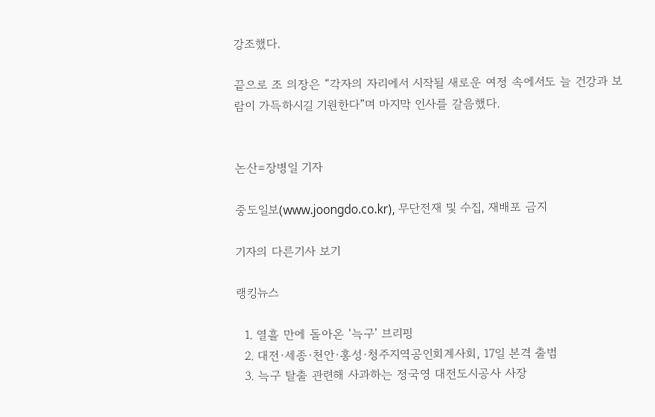강조했다.

끝으로 조 의장은 “각자의 자리에서 시작될 새로운 여정 속에서도 늘 건강과 보람이 가득하시길 기원한다”며 마지막 인사를 갈음했다.


논산=장병일 기자

중도일보(www.joongdo.co.kr), 무단전재 및 수집, 재배포 금지

기자의 다른기사 보기

랭킹뉴스

  1. 열흘 만에 돌아온 ‘늑구’ 브리핑
  2. 대전·세종·천안·홍성·청주지역공인회계사회, 17일 본격 출범
  3. 늑구 탈출 관련해 사과하는 정국영 대전도시공사 사장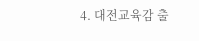4. 대전교육감 출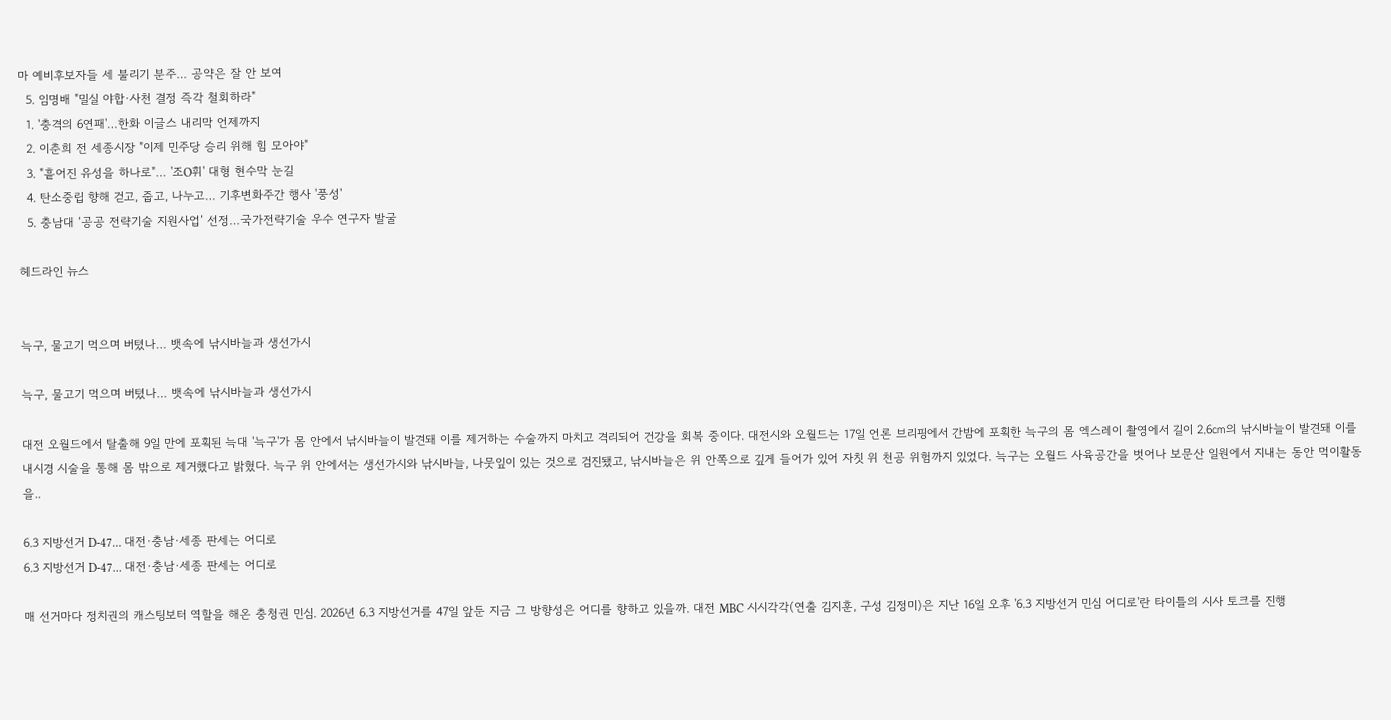마 예비후보자들 세 불리기 분주… 공약은 잘 안 보여
  5. 임명배 "밀실 야합·사천 결정 즉각 철회하라"
  1. '충격의 6연패'…한화 이글스 내리막 언제까지
  2. 이춘희 전 세종시장 "이제 민주당 승리 위해 힘 모아야"
  3. "흩어진 유성을 하나로"… '조O휘' 대형 현수막 눈길
  4. 탄소중립 향해 걷고, 줍고, 나누고… 기후변화주간 행사 '풍성'
  5. 충남대 ‘공공 전략기술 지원사업’ 선정…국가전략기술 우수 연구자 발굴

헤드라인 뉴스


늑구, 물고기 먹으며 버텼나… 뱃속에 낚시바늘과 생선가시

늑구, 물고기 먹으며 버텼나… 뱃속에 낚시바늘과 생선가시

대전 오월드에서 탈출해 9일 만에 포획된 늑대 '늑구'가 몸 안에서 낚시바늘이 발견돼 이를 제거하는 수술까지 마치고 격리되어 건강을 회복 중이다. 대전시와 오월드는 17일 언론 브리핑에서 간밤에 포획한 늑구의 몸 엑스레이 촬영에서 길이 2.6㎝의 낚시바늘이 발견돼 이를 내시경 시술을 통해 몸 밖으로 제거했다고 밝혔다. 늑구 위 안에서는 생선가시와 낚시바늘, 나뭇잎이 있는 것으로 검진됐고, 낚시바늘은 위 안쪽으로 깊게 들어가 있어 자칫 위 천공 위험까지 있었다. 늑구는 오월드 사육공간을 벗어나 보문산 일원에서 지내는 동안 먹이활동을..

6.3 지방선거 D-47… 대전·충남·세종 판세는 어디로
6.3 지방선거 D-47… 대전·충남·세종 판세는 어디로

매 선거마다 정치권의 캐스팅보터 역할을 해온 충청권 민심. 2026년 6.3 지방선거를 47일 앞둔 지금 그 방향성은 어디를 향하고 있을까. 대전 MBC 시시각각(연출 김지훈, 구성 김정미)은 지난 16일 오후 '6.3 지방선거 민심 어디로'란 타이틀의 시사 토크를 진행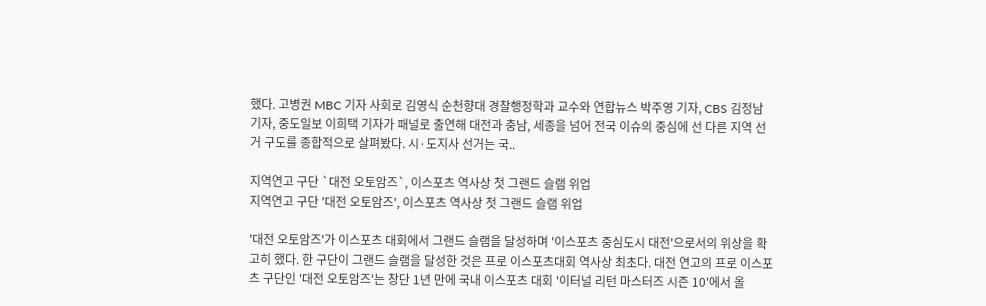했다. 고병권 MBC 기자 사회로 김영식 순천향대 경찰행정학과 교수와 연합뉴스 박주영 기자, CBS 김정남 기자, 중도일보 이희택 기자가 패널로 출연해 대전과 충남, 세종을 넘어 전국 이슈의 중심에 선 다른 지역 선거 구도를 종합적으로 살펴봤다. 시·도지사 선거는 국..

지역연고 구단 `대전 오토암즈`, 이스포츠 역사상 첫 그랜드 슬램 위업
지역연고 구단 '대전 오토암즈', 이스포츠 역사상 첫 그랜드 슬램 위업

'대전 오토암즈'가 이스포츠 대회에서 그랜드 슬램을 달성하며 '이스포츠 중심도시 대전'으로서의 위상을 확고히 했다. 한 구단이 그랜드 슬램을 달성한 것은 프로 이스포츠대회 역사상 최초다. 대전 연고의 프로 이스포츠 구단인 '대전 오토암즈'는 창단 1년 만에 국내 이스포츠 대회 '이터널 리턴 마스터즈 시즌 10'에서 올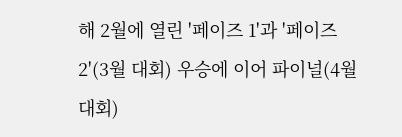해 2월에 열린 '페이즈 1'과 '페이즈 2'(3월 대회) 우승에 이어 파이널(4월 대회)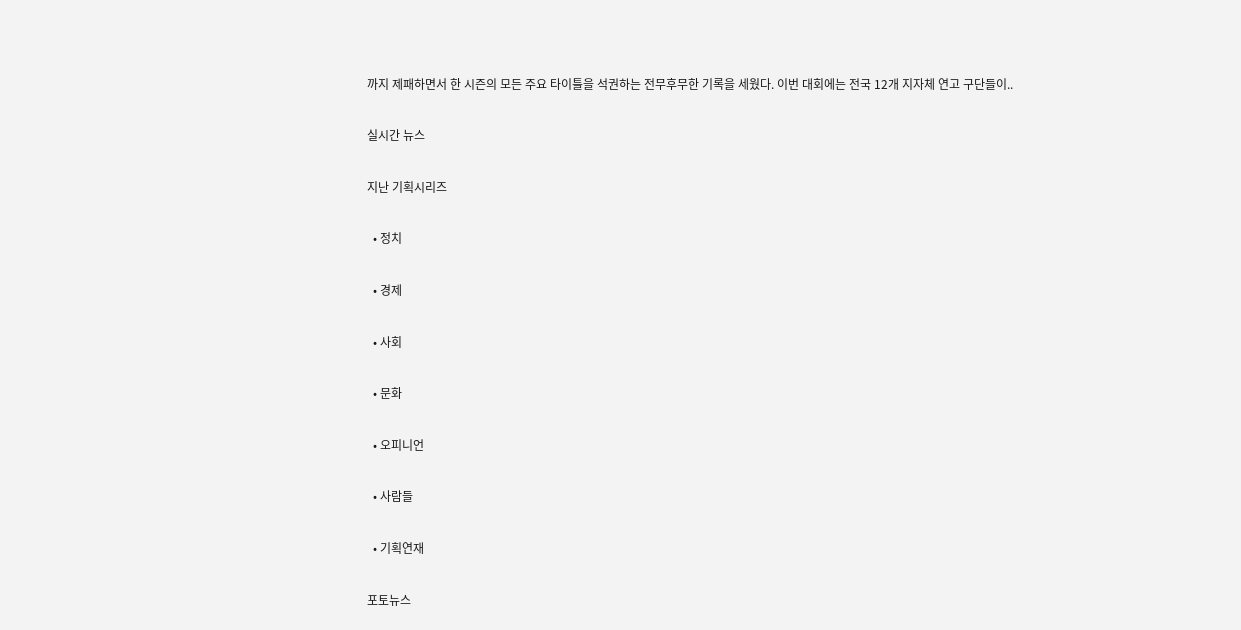까지 제패하면서 한 시즌의 모든 주요 타이틀을 석권하는 전무후무한 기록을 세웠다. 이번 대회에는 전국 12개 지자체 연고 구단들이..

실시간 뉴스

지난 기획시리즈

  • 정치

  • 경제

  • 사회

  • 문화

  • 오피니언

  • 사람들

  • 기획연재

포토뉴스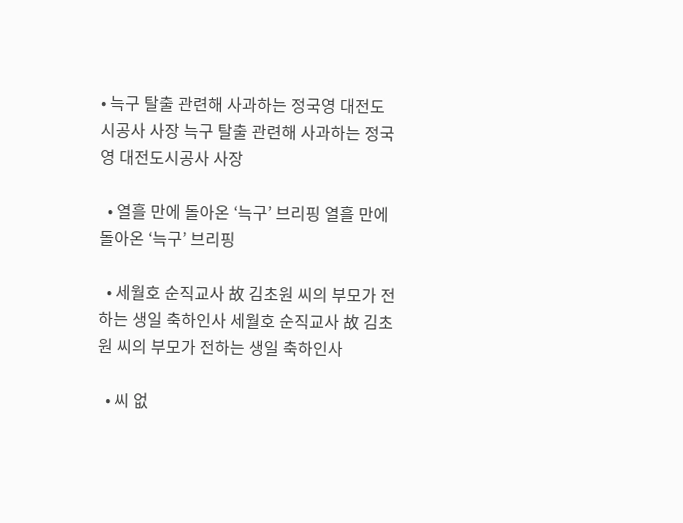• 늑구 탈출 관련해 사과하는 정국영 대전도시공사 사장 늑구 탈출 관련해 사과하는 정국영 대전도시공사 사장

  • 열흘 만에 돌아온 ‘늑구’ 브리핑 열흘 만에 돌아온 ‘늑구’ 브리핑

  • 세월호 순직교사 故 김초원 씨의 부모가 전하는 생일 축하인사 세월호 순직교사 故 김초원 씨의 부모가 전하는 생일 축하인사

  • 씨 없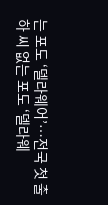는 포도 ‘델라웨어’…전국 첫 출하 씨 없는 포도 ‘델라웨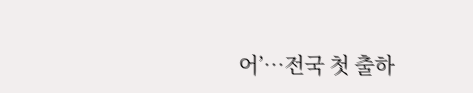어’…전국 첫 출하